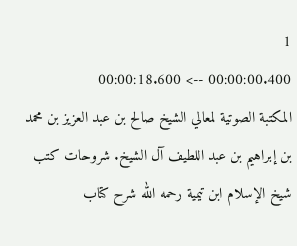1
00:00:00.400 --> 00:00:18.600
المكتبة الصوتية لمعالي الشيخ صالح بن عبد العزيز بن محمد بن إبراهيم بن عبد اللطيف آل الشيخ. شروحات كتب شيخ الإسلام ابن تيمية رحمه الله شرح كتاب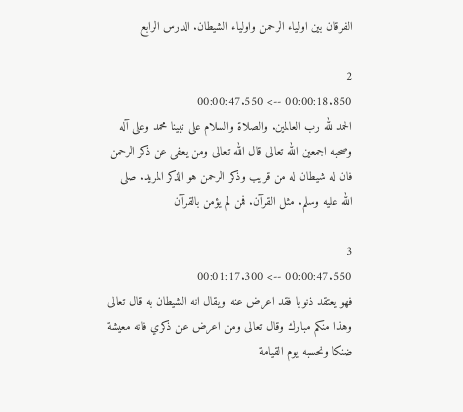الفرقان بين اولياء الرحمن واولياء الشيطان. الدرس الرابع

2
00:00:18.850 --> 00:00:47.550
الحمد لله رب العالمين. والصلاة والسلام على نبينا محمد وعلى آله وصحبه اجمعين الله تعالى قال الله تعالى ومن يعفى عن ذكر الرحمن فان له شيطان له من قريب وذكر الرحمن هو الذكر المريد. صلى الله عليه وسلم. مثل القرآن. فمن لم يؤمن بالقرآن

3
00:00:47.550 --> 00:01:17.300
فهو يعتقد ذنوبا فقد اعرض عنه ويقال انه الشيطان به قال تعالى وهذا منكم مبارك وقال تعالى ومن اعرض عن ذكري فانه معيشة ضنكا ونحسبه يوم القيامة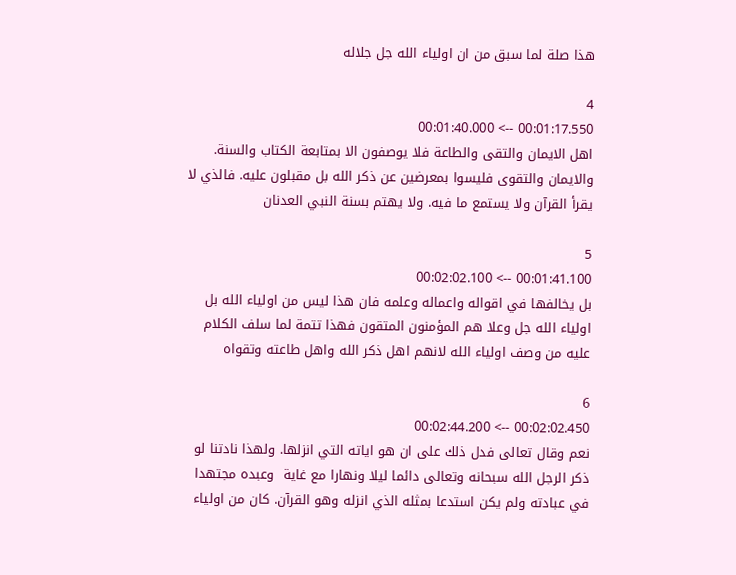هذا صلة لما سبق من ان اولياء الله جل جلاله

4
00:01:17.550 --> 00:01:40.000
اهل الايمان والتقى والطاعة فلا يوصفون الا بمتابعة الكتاب والسنة. والايمان والتقوى فليسوا بمعرضين عن ذكر الله بل مقبلون عليه. فالذي لا يقرأ القرآن ولا يستمع ما فيه. ولا يهتم بسنة النبي العدنان

5
00:01:41.100 --> 00:02:02.100
بل يخالفها في اقواله واعماله وعلمه فان هذا ليس من اولياء الله بل اولياء الله جل وعلا هم المؤمنون المتقون فهذا تتمة لما سلف الكلام عليه من وصف اولياء الله لانهم اهل ذكر الله واهل طاعته وتقواه

6
00:02:02.450 --> 00:02:44.200
نعم وقال تعالى فدل ذلك على ان هو اياته التي انزلها. ولهذا نادتنا لو ذكر الرجل الله سبحانه وتعالى دائما ليلا ونهارا مع غاية  وعبده مجتهدا في عبادته ولم يكن استدعا بمثله الذي انزله وهو القرآن. كان من اولياء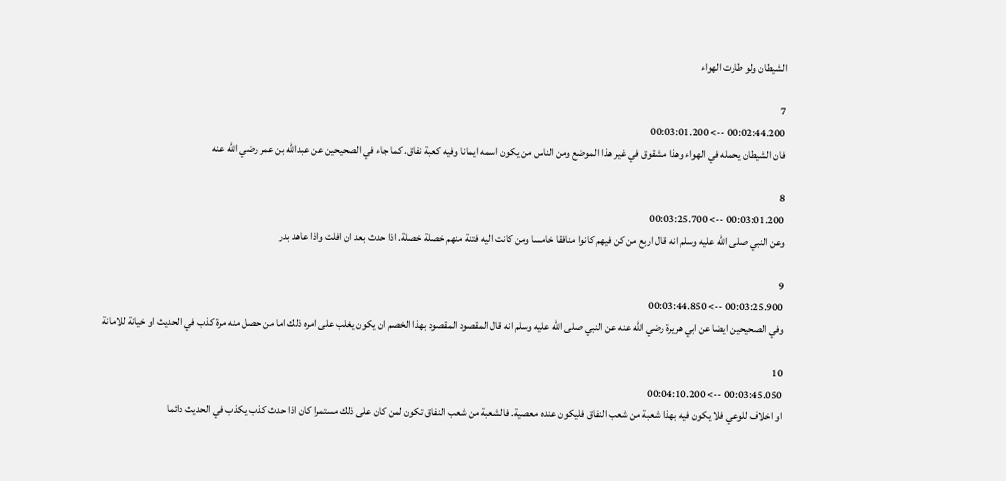الشيطان ولو طارت الهواء

7
00:02:44.200 --> 00:03:01.200
فان الشيطان يحمله في الهواء وهذا مشقوق في غير هذا الموضع ومن الناس من يكون اسمه ايمانا وفيه كعبة نفاق. كما جاء في الصحيحين عن عبدالله بن عمر رضي الله عنه

8
00:03:01.200 --> 00:03:25.700
وعن النبي صلى الله عليه وسلم انه قال اربع من كن فيهم كانوا منافقا خامسا ومن كانت اليه فتنة منهم خصلة خصلة. اذا حدث بعد ان افلت واذا عاهد بدر

9
00:03:25.900 --> 00:03:44.850
وفي الصحيحين ايضا عن ابي هريرة رضي الله عنه عن النبي صلى الله عليه وسلم انه قال المقصود المقصود بهذا الخصم ان يكون يغلب على امره ذلك اما من حصل منه مرة كذب في الحديث او خيانة للامانة

10
00:03:45.050 --> 00:04:10.200
او اخلاف للوعي فلا يكون فيه بهذا شعبة من شعب النفاق فليكون عنده معصية. فالشعبة من شعب النفاق تكون لمن كان على ذلك مستمرا كان اذا حدث كذب يكذب في الحديث دائما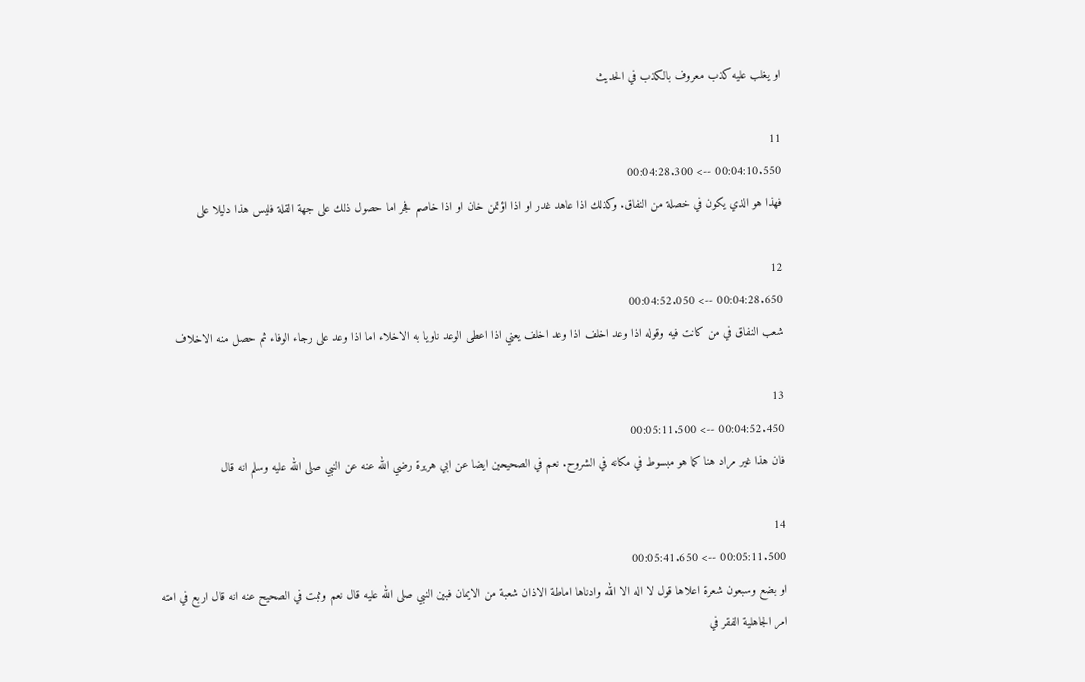او يغلب عليه كذب معروف بالكذب في الحديث

11
00:04:10.550 --> 00:04:28.300
فهذا هو الذي يكون في خصلة من النفاق. وكذلك اذا عاهد غدر او اذا اؤتمن خان او اذا خاصم فجر اما حصول ذلك على جهة القلة فليس هذا دليلا على

12
00:04:28.650 --> 00:04:52.050
شعب النفاق في من كانت فيه وقوله اذا وعد اخلف اذا وعد اخلف يعني اذا اعطى الوعد ناويا به الاخلاء اما اذا وعد على رجاء الوفاء ثم حصل منه الاخلاف

13
00:04:52.450 --> 00:05:11.500
فان هذا غير مراد هنا كما هو مبسوط في مكانه في الشروح. نعم في الصحيحين ايضا عن ابي هريرة رضي الله عنه عن النبي صلى الله عليه وسلم انه قال

14
00:05:11.500 --> 00:05:41.650
او بضع وسبعون شعرة اعلاها قول لا اله الا الله وادناها اماطة الاذان شعبة من الايمان فبين النبي صلى الله عليه قال نعم وثبت في الصحيح عنه انه قال اربع في امته امر الجاهلية الفقر في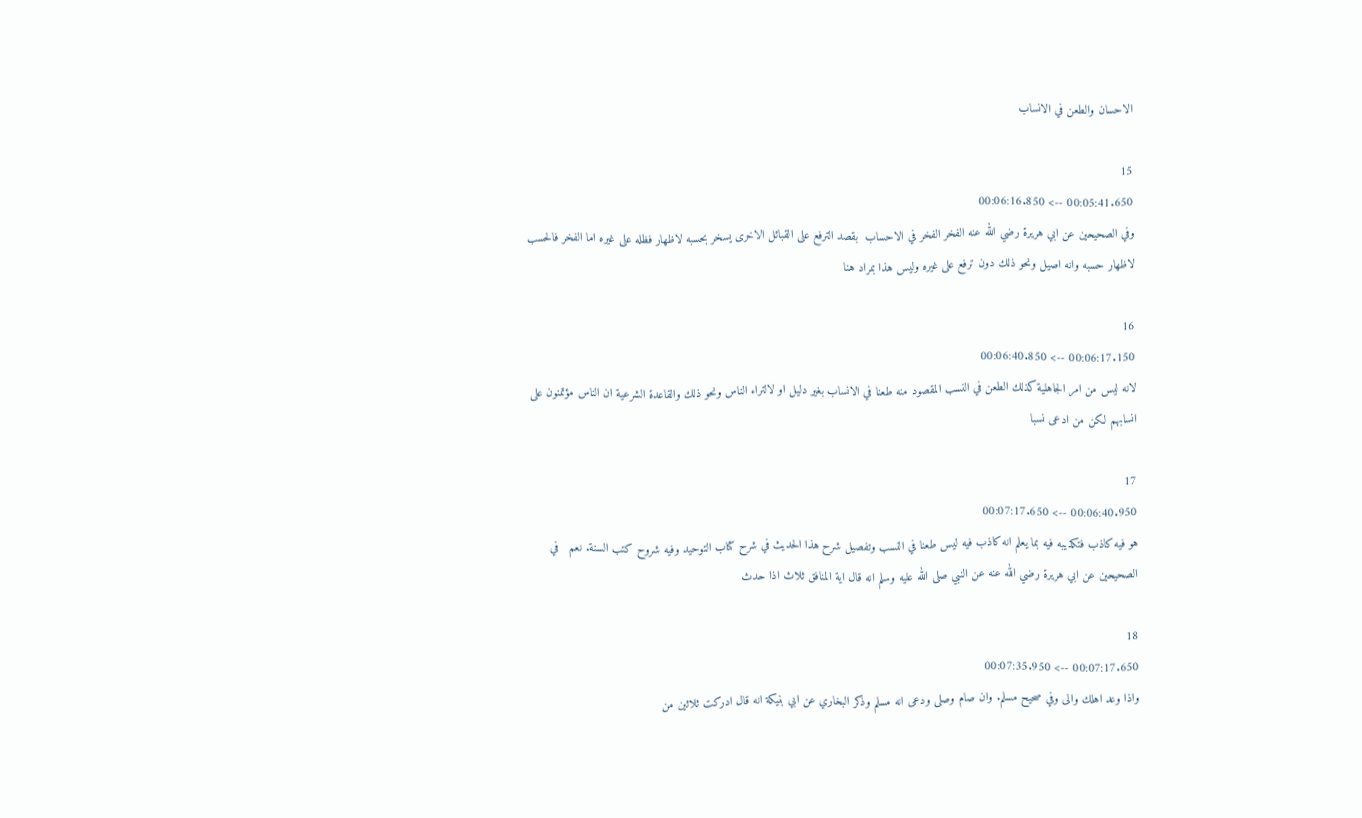الاحسان والطعن في الانساب

15
00:05:41.650 --> 00:06:16.850
وفي الصحيحين عن ابي هريرة رضي الله عنه الفخر الفخر في الاحساب  بقصد الترفع على القبائل الاخرى يسخر بحسبه لاظهار فظله على غيره اما الفخر فالحسب لاظهار حسبه وانه اصيل ونحو ذلك دون ترفع على غيره وليس هذا بمراد هنا

16
00:06:17.150 --> 00:06:40.850
لانه ليس من امر الجاهلية كذلك الطعن في النسب المقصود منه طعنا في الانساب بغير دليل او لالتراء الناس ونحو ذلك والقاعدة الشرعية ان الناس مؤتمنون على انسابهم لكن من ادعى نسبا

17
00:06:40.950 --> 00:07:17.650
هو فيه كاذب فتكذيبه فيه بما يعلم انه كاذب فيه ليس طعنا في النسب وتفصيل شرح هذا الحديث في شرح كتاب التوحيد وفيه شروح كتب السنة. نعم   في الصحيحين عن ابي هريرة رضي الله عنه عن النبي صلى الله عليه وسلم انه قال اية المنافق ثلاث اذا حدث

18
00:07:17.650 --> 00:07:35.950
واذا وعد اهلك والى وفي صحيح مسلم. وان صام وصلى ودعى انه مسلم وذكر البخاري عن ابي بنيكة انه قال ادركت ثلاثين من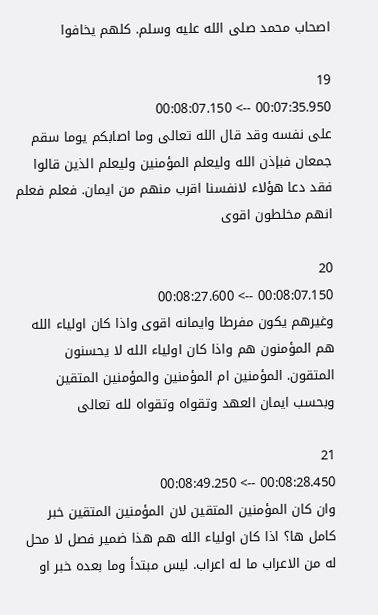اصحاب محمد صلى الله عليه وسلم. كلهم يخافوا

19
00:07:35.950 --> 00:08:07.150
على نفسه وقد قال الله تعالى وما اصابكم يوما سقم جمعان فبإذن الله وليعلم المؤمنين وليعلم الذين قالوا فقد دعا هؤلاء لانفسنا اقرب منهم من ايمان. فعلم فعلم انهم مخلطون اقوى

20
00:08:07.150 --> 00:08:27.600
وغيرهم يكون مفرطا وايمانه اقوى واذا كان اولياء الله هم المؤمنون هم واذا كان اولياء الله لا يحسنون المتقون. المؤمنين ام المؤمنين والمؤمنين المتقين وبحسب ايمان العهد وتقواه وتقواه لله تعالى

21
00:08:28.450 --> 00:08:49.250
وان كان المؤمنين المتقين لان المؤمنين المتقين خبر كامل ها؟ اذا كان اولياء الله هم هذا ضمير فصل لا محل له من الاعراب ما له اعراب. ليس مبتدأ وما بعده خبر او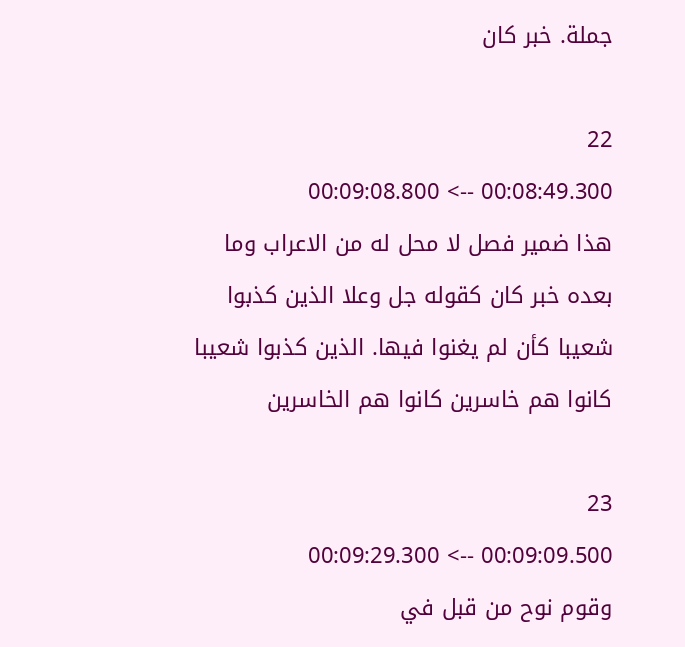جملة. خبر كان

22
00:08:49.300 --> 00:09:08.800
هذا ضمير فصل لا محل له من الاعراب وما بعده خبر كان كقوله جل وعلا الذين كذبوا شعيبا كأن لم يغنوا فيها. الذين كذبوا شعيبا كانوا هم خاسرين كانوا هم الخاسرين

23
00:09:09.500 --> 00:09:29.300
وقوم نوح من قبل في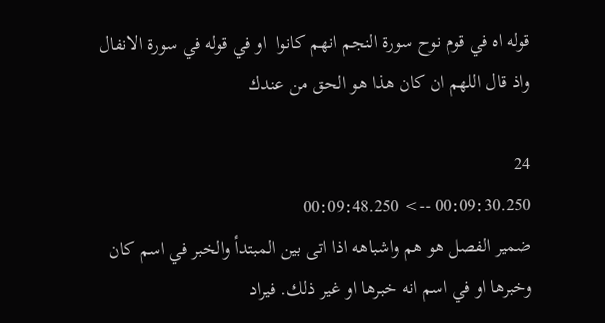قوله اه في قوم نوح سورة النجم انهم كانوا  او في قوله في سورة الانفال واذ قال اللهم ان كان هذا هو الحق من عندك

24
00:09:30.250 --> 00:09:48.250
ضمير الفصل هو هم واشباهه اذا اتى بين المبتدأ والخبر في اسم كان وخبرها او في اسم انه خبرها او غير ذلك. فيراد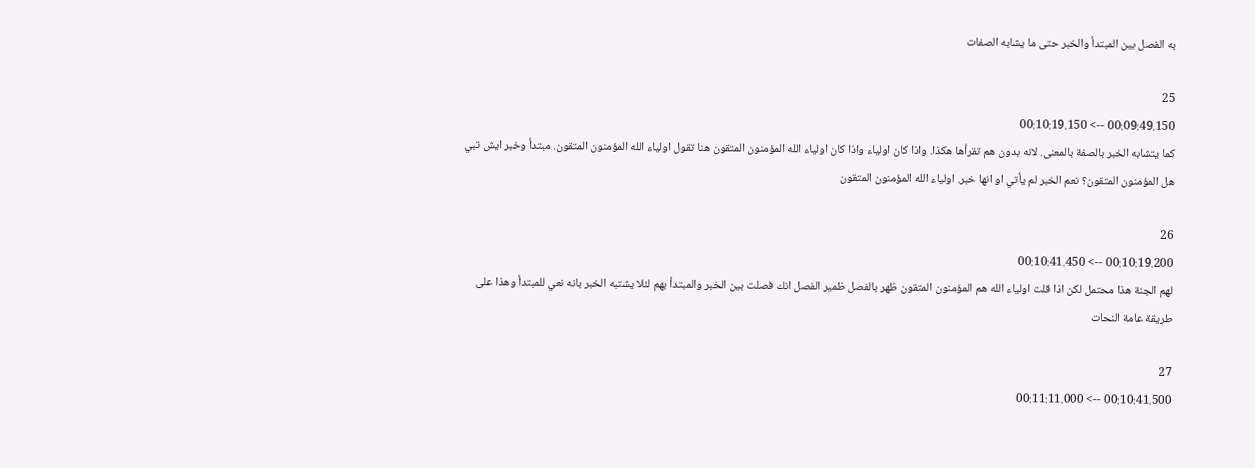به الفصل بين المبتدأ والخبر حتى ما يشابه الصفات

25
00:09:49.150 --> 00:10:19.150
كما يتشابه الخبر بالصفة بالمعنى. لانه بدون هم تقرأها هكذا. واذا كان اولياء واذا كان اولياء الله المؤمنون المتقون هنا تقول اولياء الله المؤمنون المتقون. مبتدأ وخبر ايش تبي هل المؤمنون المتقون؟ نعم الخبر لم يأتي او انها خبر. اولياء الله المؤمنون المتقون

26
00:10:19.200 --> 00:10:41.450
لهم الجنة هذا محتمل لكن اذا قلت اولياء الله هم المؤمنون المتقون ظهر بالفصل ظمير الفصل انك فصلت بين الخبر والمبتدأ بهم لئلا يشتبه الخبر بانه نعي للمبتدأ وهذا على طريقة عامة النحات

27
00:10:41.500 --> 00:11:11.000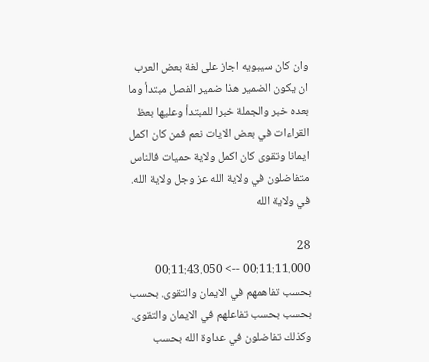وان كان سيبويه اجاز على لغة بعض العرب ان يكون الضمير هذا ضمير الفصل مبتدأ وما بعده خبر والجملة خبرا للمبتدأ وعليها بعظ القراءات في بعض الايات نعم فمن كان اكمل ايمانا وتقوى كان اكمل ولاية حميات فالناس متفاضلون في ولاية الله عز وجل ولاية الله. في ولاية الله

28
00:11:11.000 --> 00:11:43.050
بحسب تفاهمهم في الايمان والتقوى. بحسب بحسب بحسب تفاعلهم في الايمان والتقوى. وكذلك تفاضلون في عداوة الله بحسب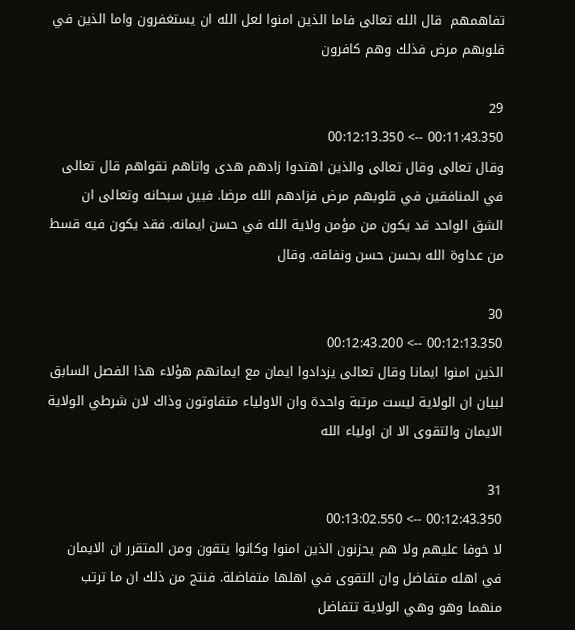تفاهمهم  قال الله تعالى فاما الذين امنوا لعل الله ان يستغفرون واما الذين في قلوبهم مرض فذلك وهم كافرون

29
00:11:43.350 --> 00:12:13.350
وقال تعالى وقال تعالى والذين اهتدوا زادهم هدى واتاهم تقواهم قال تعالى في المنافقين في قلوبهم مرض فزادهم الله مرضا. فبين سبحانه وتعالى ان الشق الواحد قد يكون من مؤمن ولاية الله في حسن ايمانه. فقد يكون فيه قسط من عداوة الله بحسن حسن ونفاقه. وقال

30
00:12:13.350 --> 00:12:43.200
الذين امنوا ايمانا وقال تعالى يزدادوا ايمان مع ايمانهم هؤلاء هذا الفصل السابق لبيان ان الولاية ليست مرتبة واحدة وان الاولياء متفاوتون وذاك لان شرطي الولاية الايمان والتقوى الا ان اولياء الله

31
00:12:43.350 --> 00:13:02.550
لا خوفا عليهم ولا هم يحزنون الذين امنوا وكانوا يتقون ومن المتقرر ان الايمان في اهله متفاضل وان التقوى في اهلها متفاضلة. فنتج من ذلك ان ما ترتب منهما وهو وهي الولاية تتفاضل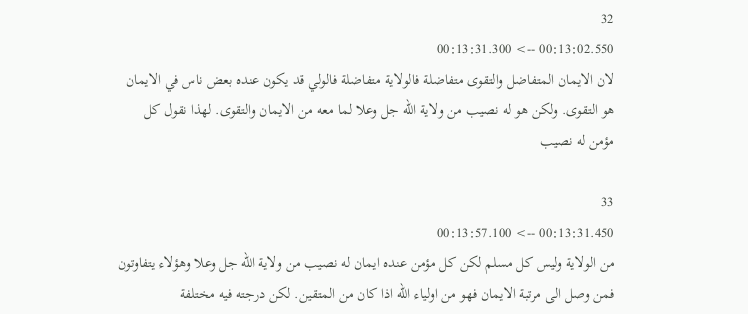32
00:13:02.550 --> 00:13:31.300
لان الايمان المتفاضل والتقوى متفاضلة فالولاية متفاضلة فالولي قد يكون عنده بعض ناس في الايمان هو التقوى. ولكن هو له نصيب من ولاية الله جل وعلا لما معه من الايمان والتقوى. لهذا نقول كل مؤمن له نصيب

33
00:13:31.450 --> 00:13:57.100
من الولاية وليس كل مسلم لكن كل مؤمن عنده ايمان له نصيب من ولاية الله جل وعلا وهؤلاء يتفاوتون فمن وصل الى مرتبة الايمان فهو من اولياء الله اذا كان من المتقين. لكن درجته فيه مختلفة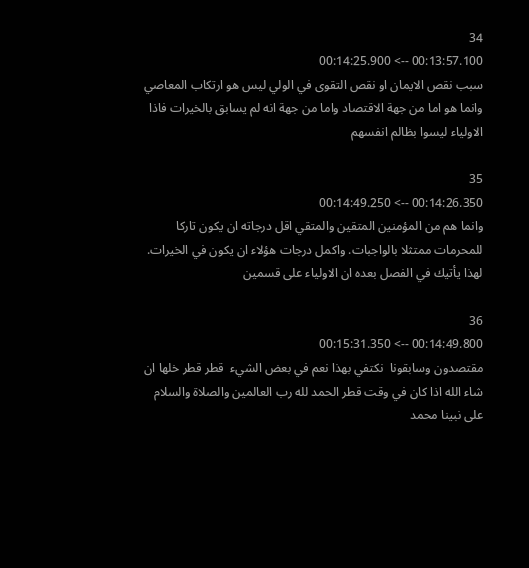34
00:13:57.100 --> 00:14:25.900
سبب نقص الايمان او نقص التقوى في الولي ليس هو ارتكاب المعاصي وانما هو اما من جهة الاقتصاد واما من جهة انه لم يسابق بالخيرات فاذا الاولياء ليسوا بظالم انفسهم

35
00:14:26.350 --> 00:14:49.250
وانما هم من المؤمنين المتقين والمتقي اقل درجاته ان يكون تاركا للمحرمات ممتثلا بالواجبات. واكمل درجات هؤلاء ان يكون في الخيرات. لهذا يأتيك في الفصل بعده ان الاولياء على قسمين

36
00:14:49.800 --> 00:15:31.350
مقتصدون وسابقونا  نكتفي بهذا نعم في بعض الشيء  قطر قطر خلها ان شاء الله اذا كان في وقت قطر الحمد لله رب العالمين والصلاة والسلام على نبينا محمد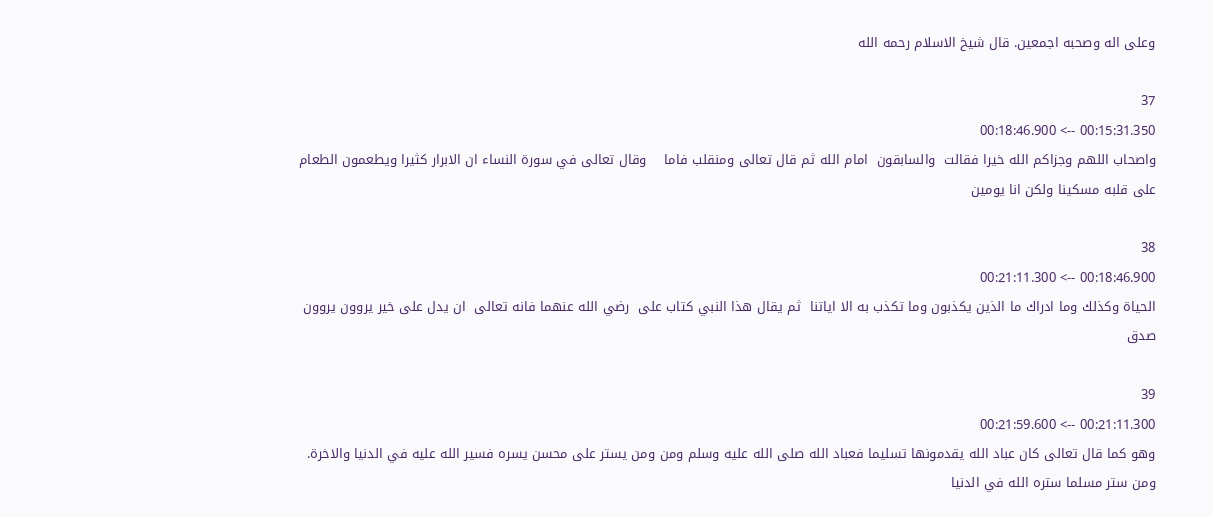وعلى اله وصحبه اجمعين. قال شيخ الاسلام رحمه الله

37
00:15:31.350 --> 00:18:46.900
واصحاب اللهم وجزاكم الله خيرا فقالت  والسابقون  امام الله ثم قال تعالى ومنقلب فاما    وقال تعالى في سورة النساء ان الابرار كثيرا ويطعمون الطعام على قلبه مسكينا ولكن انا يومين

38
00:18:46.900 --> 00:21:11.300
الحياة وكذلك وما ادراك ما الذين يكذبون وما تكذب به الا اياتنا  ثم يقال هذا النبي كتاب على  رضي الله عنهما فانه تعالى  ان يدل على خير يروون يروون صدق

39
00:21:11.300 --> 00:21:59.600
وهو كما قال تعالى كان عباد الله يقدمونها تسليما فعباد الله صلى الله عليه وسلم ومن ومن يستر على محسن يسره فسير الله عليه في الدنيا والاخرة. ومن ستر مسلما ستره الله في الدنيا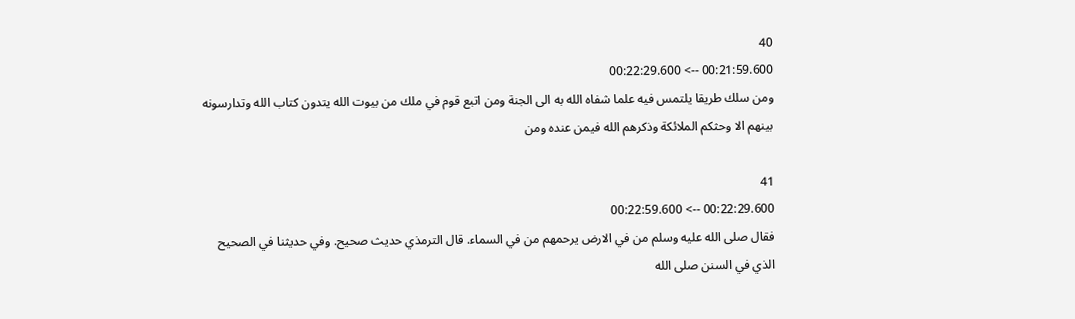40
00:21:59.600 --> 00:22:29.600
ومن سلك طريقا يلتمس فيه علما شفاه الله به الى الجنة ومن اتبع قوم في ملك من بيوت الله يتدون كتاب الله وتدارسونه بينهم الا وحثكم الملائكة وذكرهم الله فيمن عنده ومن

41
00:22:29.600 --> 00:22:59.600
فقال صلى الله عليه وسلم من في الارض يرحمهم من في السماء. قال الترمذي حديث صحيح. وفي حديثنا في الصحيح الذي في السنن صلى الله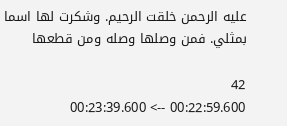عليه الرحمن خلقت الرحيم. وشكرت لها اسما بمثلي. فمن وصلها وصله ومن قطعها

42
00:22:59.600 --> 00:23:39.600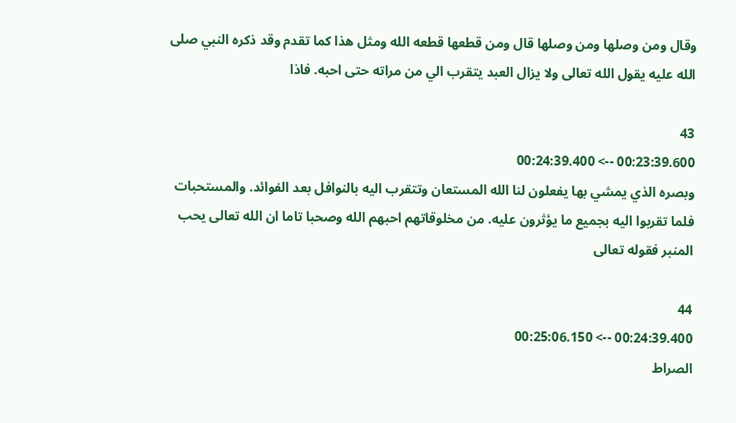وقال ومن وصلها ومن وصلها قال ومن قطعها قطعه الله ومثل هذا كما تقدم وقد ذكره النبي صلى الله عليه يقول الله تعالى ولا يزال العبد يتقرب الي من مراته حتى احبه. فاذا

43
00:23:39.600 --> 00:24:39.400
وبصره الذي يمشي بها يفعلون لنا الله المستعان وتتقرب اليه بالنوافل بعد الفوائد. والمستحبات فلما تقربوا اليه بجميع ما يؤثرون عليه. من مخلوقاتهم احبهم الله وصحبا تاما ان الله تعالى يحب المنبر فقوله تعالى

44
00:24:39.400 --> 00:25:06.150
الصراط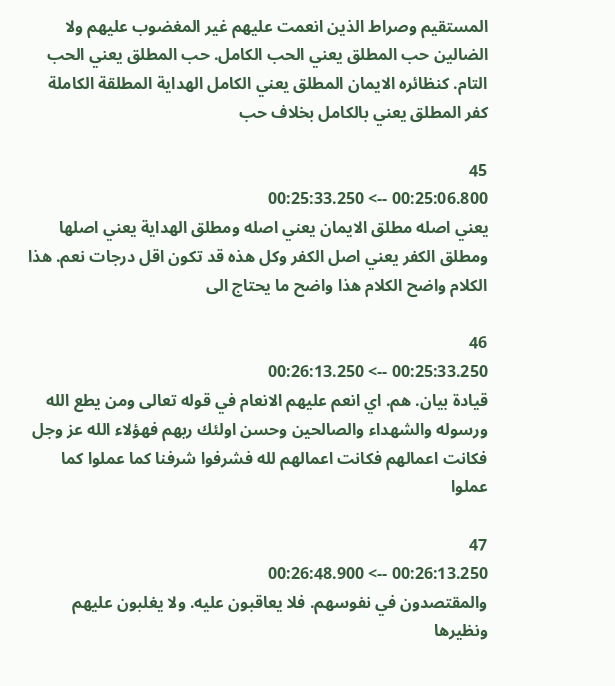المستقيم وصراط الذين انعمت عليهم غير المغضوب عليهم ولا الضالين حب المطلق يعني الحب الكامل. حب المطلق يعني الحب التام. كنظائره الايمان المطلق يعني الكامل الهداية المطلقة الكاملة كفر المطلق يعني بالكامل بخلاف حب

45
00:25:06.800 --> 00:25:33.250
يعني اصله مطلق الايمان يعني اصله ومطلق الهداية يعني اصلها ومطلق الكفر يعني اصل الكفر وكل هذه قد تكون اقل درجات نعم. هذا الكلام واضح الكلام هذا واضح ما يحتاج الى

46
00:25:33.250 --> 00:26:13.250
قيادة بيان. هم. اي انعم عليهم الانعام في قوله تعالى ومن يطع الله ورسوله والشهداء والصالحين وحسن اولئك ربهم فهؤلاء الله عز وجل فكانت اعمالهم فكانت اعمالهم لله فشرفوا شرفنا كما عملوا كما عملوا

47
00:26:13.250 --> 00:26:48.900
والمقتصدون في نفوسهم. فلا يعاقبون عليه. ولا يغلبون عليهم ونظيرها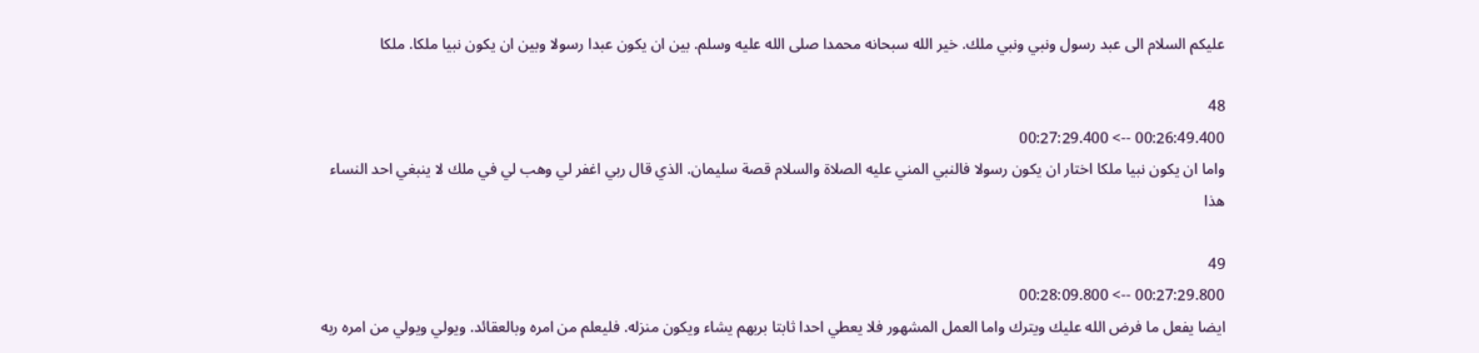عليكم السلام الى عبد رسول ونبي ونبي ملك. خير الله سبحانه محمدا صلى الله عليه وسلم. بين ان يكون عبدا رسولا وبين ان يكون نبيا ملكا. ملكا

48
00:26:49.400 --> 00:27:29.400
واما ان يكون نبيا ملكا اختار ان يكون رسولا فالنبي المني عليه الصلاة والسلام قصة سليمان. الذي قال ربي اغفر لي وهب لي في ملك لا ينبغي احد النساء هذا

49
00:27:29.800 --> 00:28:09.800
ايضا يفعل ما فرض الله عليك ويترك واما العمل المشهور فلا يعطي احدا ثابتا بربهم يشاء ويكون منزله. فليعلم من امره وبالعقائد. ويولي ويولي من امره ربه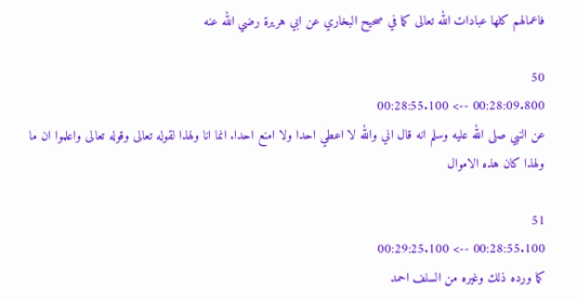فاعمالهم كلها عبادات الله تعالى كما في صحيح البخاري عن ابي هريرة رضي الله عنه

50
00:28:09.800 --> 00:28:55.100
عن النبي صلى الله عليه وسلم انه قال اني والله لا اعطي احدا ولا امنع احدا. انما انا ولهذا لقوله تعالى وقوله تعالى واعلموا ان ما  ولهذا كان هذه الاموال

51
00:28:55.100 --> 00:29:25.100
كما ورده ذلك وغيره من السلف احمد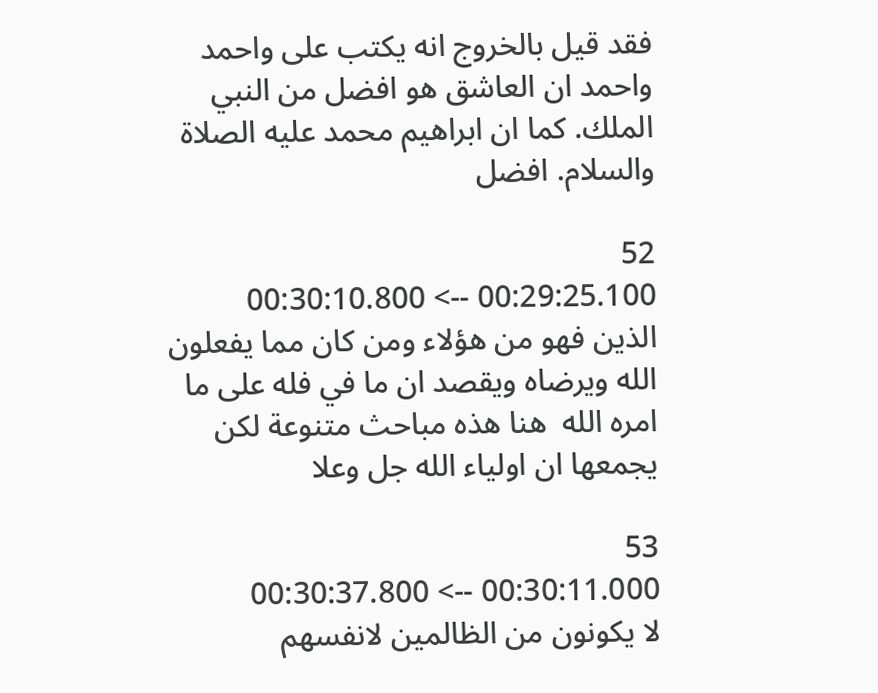فقد قيل بالخروج انه يكتب على واحمد واحمد ان العاشق هو افضل من النبي الملك. كما ان ابراهيم محمد عليه الصلاة والسلام. افضل

52
00:29:25.100 --> 00:30:10.800
الذين فهو من هؤلاء ومن كان مما يفعلون الله ويرضاه ويقصد ان ما في فله على ما امره الله  هنا هذه مباحث متنوعة لكن يجمعها ان اولياء الله جل وعلا

53
00:30:11.000 --> 00:30:37.800
لا يكونون من الظالمين لانفسهم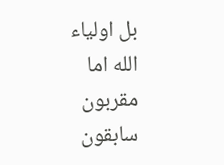بل اولياء الله اما مقربون سابقون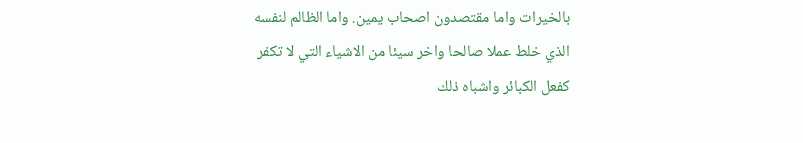بالخيرات واما مقتصدون اصحاب يمين. واما الظالم لنفسه الذي خلط عملا صالحا واخر سيئا من الاشياء التي لا تكفر كفعل الكبائر واشباه ذلك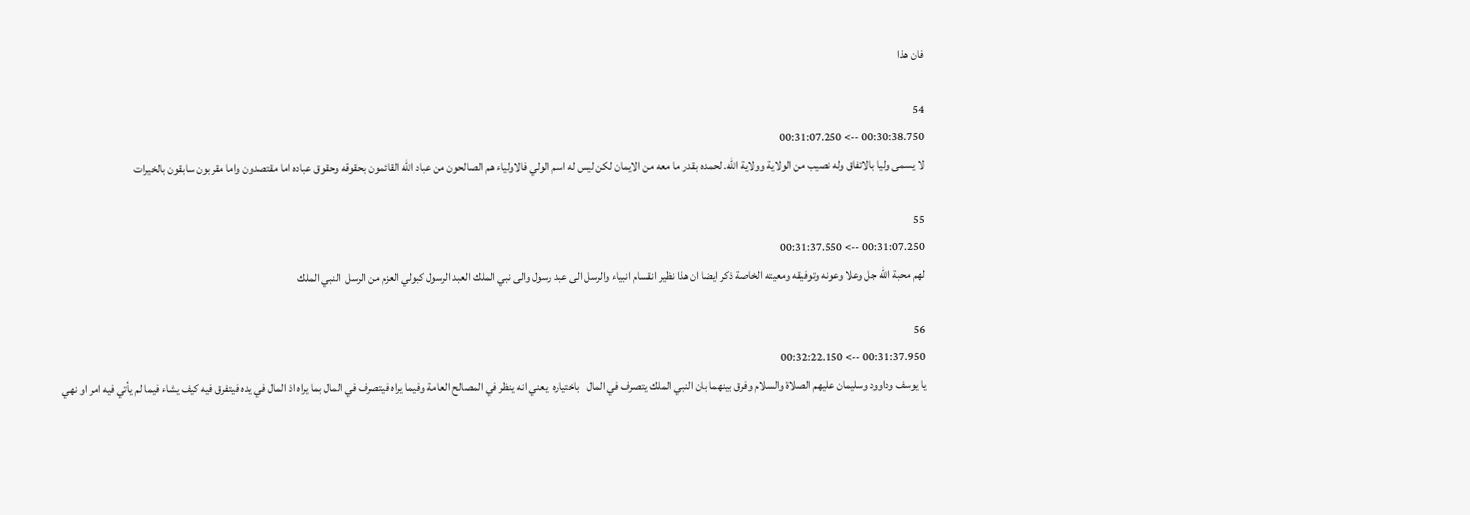فان هذا

54
00:30:38.750 --> 00:31:07.250
لا يسمى وليا بالاتفاق وله نصيب من الولاية وولاية الله. لحمده بقدر ما معه من الايمان لكن ليس له اسم الولي فالاولياء هم الصالحون من عباد الله القائمون بحقوقه وحقوق عباده اما مقتصدون واما مقربون سابقون بالخيرات

55
00:31:07.250 --> 00:31:37.550
لهم محبة الله جل وعلا وعونه وتوفيقه ومعيته الخاصة ذكر ايضا ان هذا نظير انقسام انبياء والرسل الى عبد رسول والى نبي الملك العبد الرسول كبولي العزم من الرسل  النبي الملك

56
00:31:37.950 --> 00:32:22.150
يا يوسف وداوود وسليمان عليهم الصلاة والسلام وفرق بينهما بان النبي الملك يتصرف في المال   باختياره  يعني انه ينظر في المصالح العامة وفيما يراه فيتصرف في المال بما يراه اذ المال في يده فيتفرق فيه كيف يشاء فيما لم يأتي فيه امر او نهي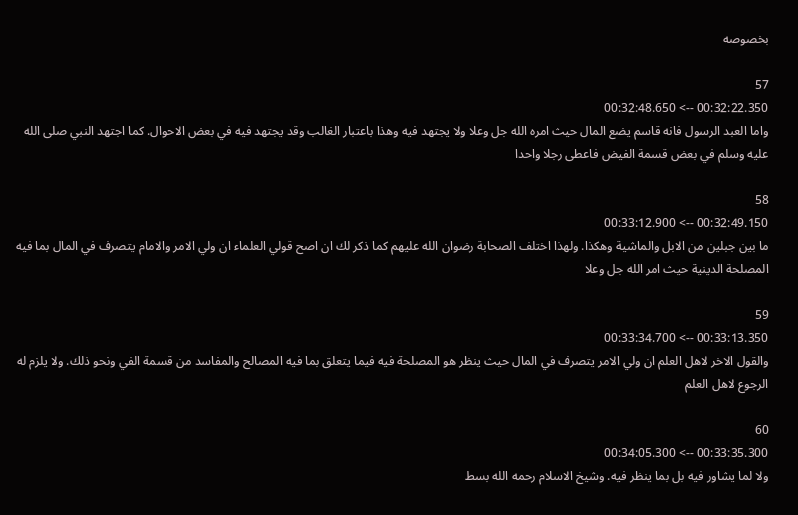بخصوصه

57
00:32:22.350 --> 00:32:48.650
واما العبد الرسول فانه قاسم يضع المال حيث امره الله جل وعلا ولا يجتهد فيه وهذا باعتبار الغالب وقد يجتهد فيه في بعض الاحوال. كما اجتهد النبي صلى الله عليه وسلم في بعض قسمة الفيض فاعطى رجلا واحدا

58
00:32:49.150 --> 00:33:12.900
ما بين جبلين من الابل والماشية وهكذا. ولهذا اختلف الصحابة رضوان الله عليهم كما ذكر لك ان اصح قولي العلماء ان ولي الامر والامام يتصرف في المال بما فيه المصلحة الدينية حيث امر الله جل وعلا

59
00:33:13.350 --> 00:33:34.700
والقول الاخر لاهل العلم ان ولي الامر يتصرف في المال حيث ينظر هو المصلحة فيه فيما يتعلق بما فيه المصالح والمفاسد من قسمة الفي ونحو ذلك. ولا يلزم له الرجوع لاهل العلم

60
00:33:35.300 --> 00:34:05.300
ولا لما يشاور فيه بل بما ينظر فيه. وشيخ الاسلام رحمه الله بسط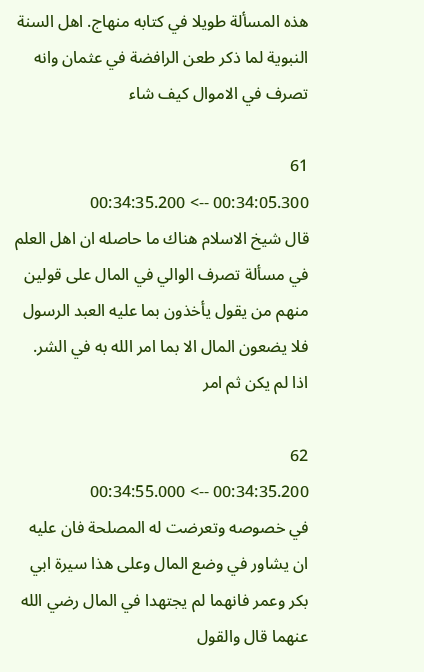هذه المسألة طويلا في كتابه منهاج. اهل السنة النبوية لما ذكر طعن الرافضة في عثمان وانه تصرف في الاموال كيف شاء

61
00:34:05.300 --> 00:34:35.200
قال شيخ الاسلام هناك ما حاصله ان اهل العلم في مسألة تصرف الوالي في المال على قولين منهم من يقول يأخذون بما عليه العبد الرسول فلا يضعون المال الا بما امر الله به في الشر. اذا لم يكن ثم امر

62
00:34:35.200 --> 00:34:55.000
في خصوصه وتعرضت له المصلحة فان عليه ان يشاور في وضع المال وعلى هذا سيرة ابي بكر وعمر فانهما لم يجتهدا في المال رضي الله عنهما قال والقول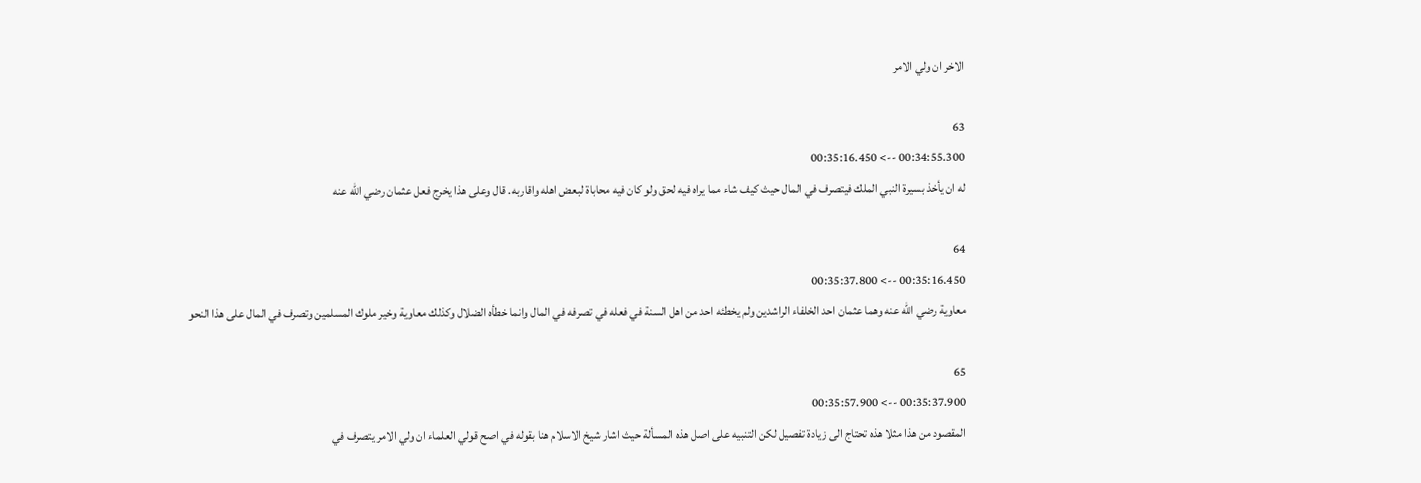الاخر ان ولي الامر

63
00:34:55.300 --> 00:35:16.450
له ان يأخذ بسيرة النبي الملك فيتصرف في المال حيث كيف شاء مما يراه فيه لحق ولو كان فيه محاباة لبعض اهله واقاربه. قال وعلى هذا يخرج فعل عثمان رضي الله عنه

64
00:35:16.450 --> 00:35:37.800
معاوية رضي الله عنه وهما عثمان احد الخلفاء الراشدين ولم يخطئه احد من اهل السنة في فعله في تصرفه في المال وانما خطأه الضلال وكذلك معاوية وخير ملوك المسلمين وتصرف في المال على هذا النحو

65
00:35:37.900 --> 00:35:57.900
المقصود من هذا مثلا هذه تحتاج الى زيادة تفصيل لكن التنبيه على اصل هذه المسألة حيث اشار شيخ الاسلام هنا بقوله في اصح قولي العلماء ان ولي الامر يتصرف في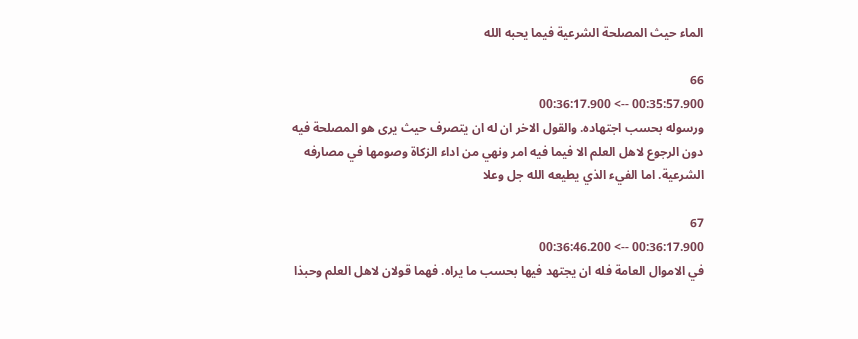الماء حيث المصلحة الشرعية فيما يحبه الله

66
00:35:57.900 --> 00:36:17.900
ورسوله بحسب اجتهاده. والقول الاخر ان له ان يتصرف حيث يرى هو المصلحة فيه دون الرجوع لاهل العلم الا فيما فيه امر ونهي من اداء الزكاة وصومها في مصارفه الشرعية. اما الفيء الذي يطيعه الله جل وعلا

67
00:36:17.900 --> 00:36:46.200
في الاموال العامة فله ان يجتهد فيها بحسب ما يراه. فهما قولان لاهل العلم وحبذا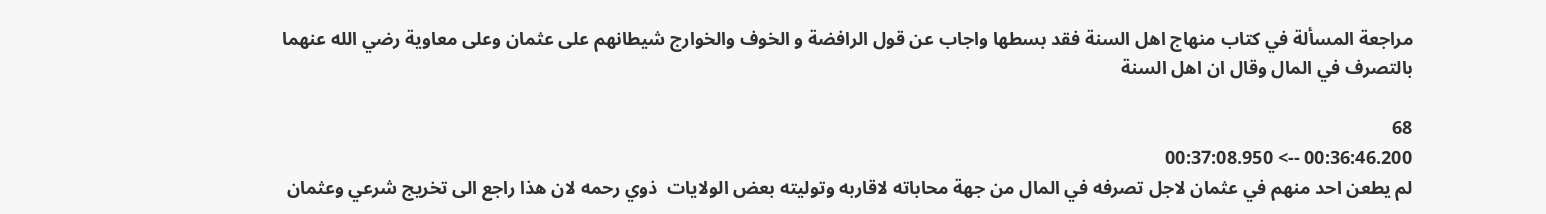مراجعة المسألة في كتاب منهاج اهل السنة فقد بسطها واجاب عن قول الرافضة و الخوف والخوارج شيطانهم على عثمان وعلى معاوية رضي الله عنهما بالتصرف في المال وقال ان اهل السنة

68
00:36:46.200 --> 00:37:08.950
لم يطعن احد منهم في عثمان لاجل تصرفه في المال من جهة محاباته لاقاربه وتوليته بعض الولايات  ذوي رحمه لان هذا راجع الى تخريج شرعي وعثمان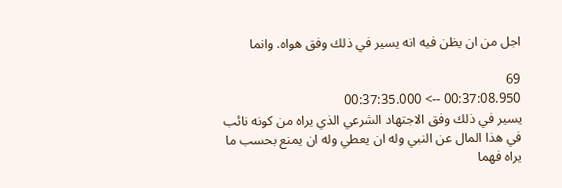اجل من ان يظن فيه انه يسير في ذلك وفق هواه. وانما

69
00:37:08.950 --> 00:37:35.000
يسير في ذلك وفق الاجتهاد الشرعي الذي يراه من كونه نائب في هذا المال عن النبي وله ان يعطي وله ان يمنع بحسب ما يراه فهما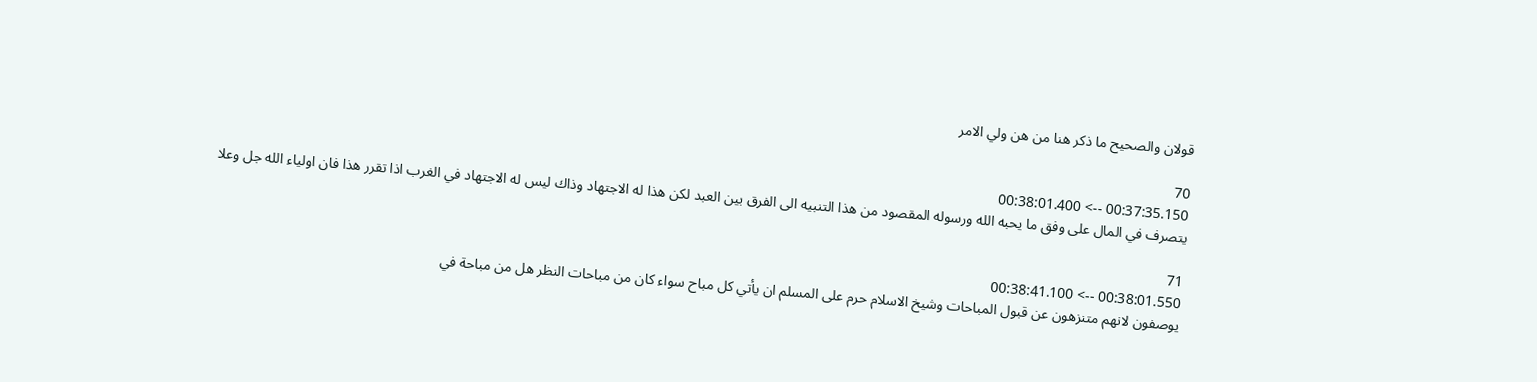قولان والصحيح ما ذكر هنا من هن ولي الامر

70
00:37:35.150 --> 00:38:01.400
يتصرف في المال على وفق ما يحبه الله ورسوله المقصود من هذا التنبيه الى الفرق بين العبد لكن هذا له الاجتهاد وذاك ليس له الاجتهاد في الغرب اذا تقرر هذا فان اولياء الله جل وعلا

71
00:38:01.550 --> 00:38:41.100
يوصفون لانهم متنزهون عن قبول المباحات وشيخ الاسلام حرم على المسلم ان يأتي كل مباح سواء كان من مباحات النظر هل من مباحة في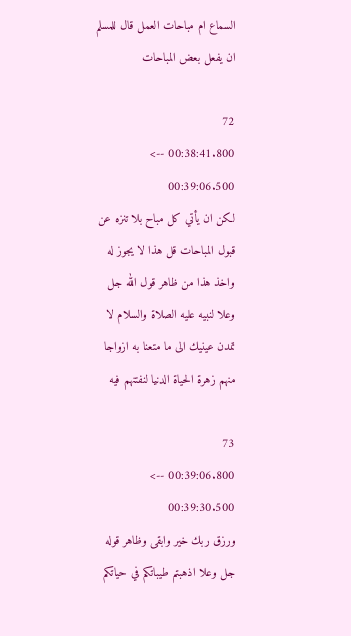السماع ام مباحات العمل قال للمسلم ان يفعل بعض المباحات

72
00:38:41.800 --> 00:39:06.500
لكن ان يأتي كل مباح بلا تنزه عن قبول المباحات قل هذا لا يجوز له واخذ هذا من ظاهر قول الله جل وعلا لنبيه عليه الصلاة والسلام لا تمدن عينيك الى ما متعنا به ازواجا منهم زهرة الحياة الدنيا لنفتنهم فيه

73
00:39:06.800 --> 00:39:30.500
ورزق ربك خير وابقى وظاهر قوله جل وعلا اذهبتم طيباتكم في حياتكم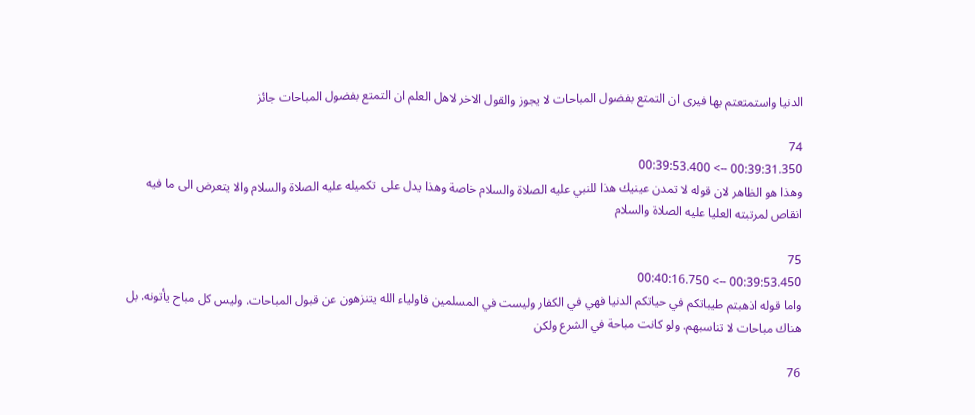الدنيا واستمتعتم بها فيرى ان التمتع بفضول المباحات لا يجوز والقول الاخر لاهل العلم ان التمتع بفضول المباحات جائز

74
00:39:31.350 --> 00:39:53.400
وهذا هو الظاهر لان قوله لا تمدن عينيك هذا للنبي عليه الصلاة والسلام خاصة وهذا يدل على  تكميله عليه الصلاة والسلام والا يتعرض الى ما فيه انقاص لمرتبته العليا عليه الصلاة والسلام

75
00:39:53.450 --> 00:40:16.750
واما قوله اذهبتم طيباتكم في حياتكم الدنيا فهي في الكفار وليست في المسلمين فاولياء الله يتنزهون عن قبول المباحات. وليس كل مباح يأتونه. بل هناك مباحات لا تناسبهم. ولو كانت مباحة في الشرع ولكن

76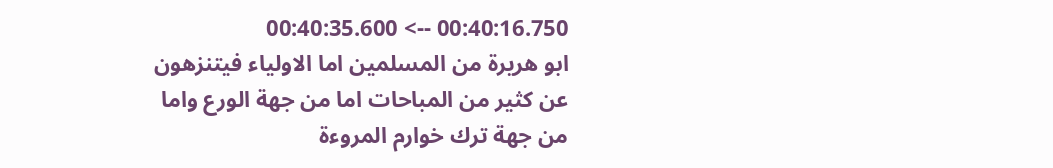00:40:16.750 --> 00:40:35.600
ابو هريرة من المسلمين اما الاولياء فيتنزهون عن كثير من المباحات اما من جهة الورع واما من جهة ترك خوارم المروءة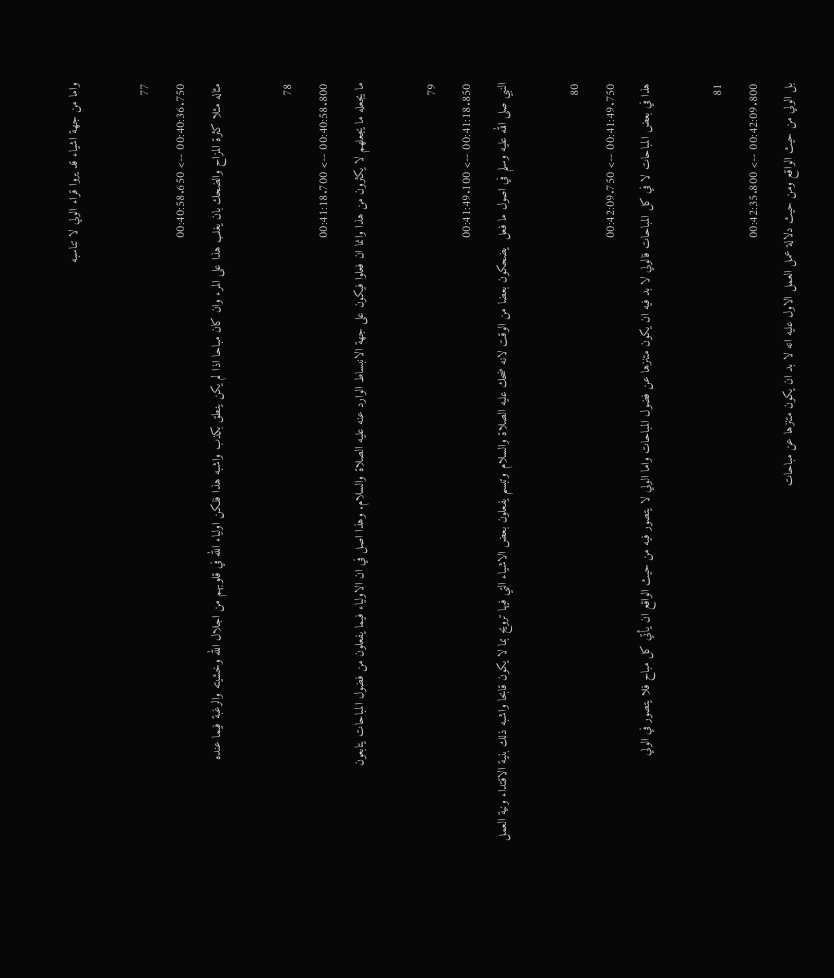واما من جهة اشياء قد يروا قراء الولي لا تناسبه

77
00:40:36.750 --> 00:40:58.650
مثاله مثلا كثرة المزاح والضحك بان يغلب هذا على المرء وان كان مباحا اذا لم يكن ينطق بكذب واشبه هذا فلكن اولياء الله في قلوبهم من اجلال الله وخشيته والرغبة فيما عنده

78
00:40:58.800 --> 00:41:18.700
ما يجعله ما يجعلهم لا يكثرون من هذا وانما ان فعلوا فيكون على جهة الانبساط الوارد عنه عليه الصلاة والسلام. وهذا اصل في ان الاولياء فيما يفعلون من فضول المباحات يتابعون

79
00:41:18.850 --> 00:41:49.100
النبي صلى الله عليه وسلم في اصول ما فعل  يضحكون بعضا من الوقت لانه ضحك عليه الصلاة والسلام وتبسم يفعلون بعض الاشياء التي فيها ترويح بما لا يكون قابحا واشبه ذلك بنية الاقتداء ونية العمل

80
00:41:49.750 --> 00:42:09.750
هذا في بعض المباحات لا في كل المباحات فالولي لا بد فيه ان يكون متنزها عن فضول المباحات واما الولي لا يتصور فيه من حيث الواقع ان يأتي كل مباح فلا يتصور في الولي

81
00:42:09.800 --> 00:42:35.800
بل الولي من حيث الواقع ومن حيث دلالة عمل العمل الاول عليه انه لا بد ان يكون متنزها عن مباحات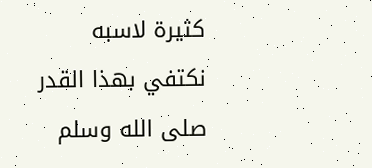كثيرة لاسبه  نكتفي بهذا القدر صلى الله وسلم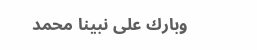وبارك على نبينا محمد